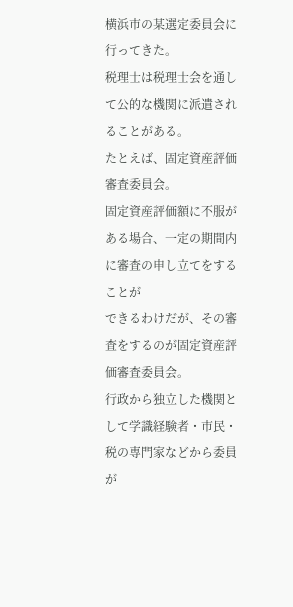横浜市の某選定委員会に行ってきた。
税理士は税理士会を通して公的な機関に派遣されることがある。
たとえば、固定資産評価審査委員会。
固定資産評価額に不服がある場合、一定の期間内に審査の申し立てをすることが
できるわけだが、その審査をするのが固定資産評価審査委員会。
行政から独立した機関として学識経験者・市民・税の専門家などから委員が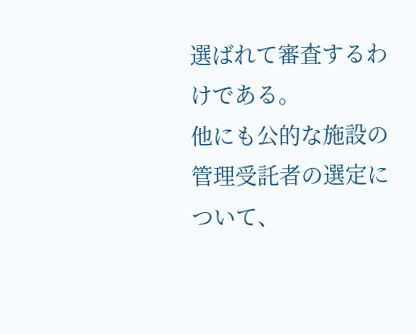選ばれて審査するわけである。
他にも公的な施設の管理受託者の選定について、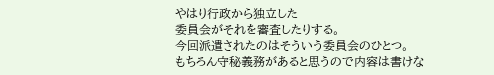やはり行政から独立した
委員会がそれを審査したりする。
今回派遣されたのはそういう委員会のひとつ。
もちろん守秘義務があると思うので内容は書けな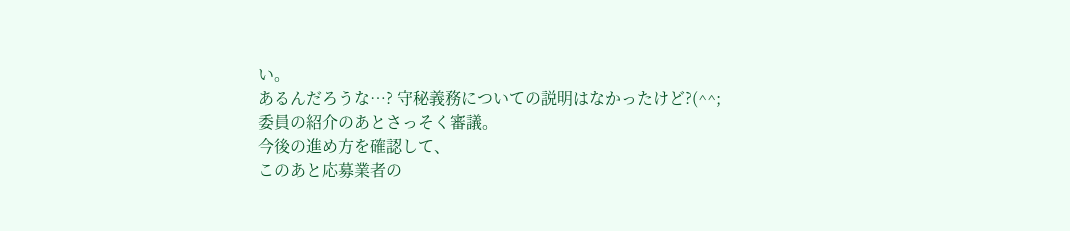い。
あるんだろうな…? 守秘義務についての説明はなかったけど?(^^;
委員の紹介のあとさっそく審議。
今後の進め方を確認して、
このあと応募業者の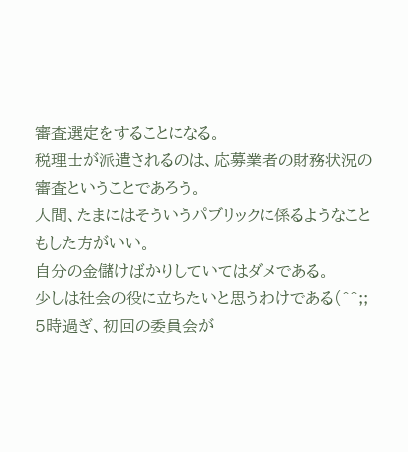審査選定をすることになる。
税理士が派遣されるのは、応募業者の財務状況の審査ということであろう。
人間、たまにはそういうパブリックに係るようなこともした方がいい。
自分の金儲けばかりしていてはダメである。
少しは社会の役に立ちたいと思うわけである(^^;;
5時過ぎ、初回の委員会が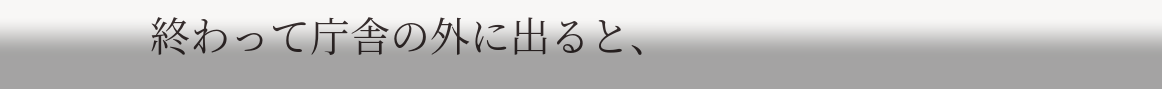終わって庁舎の外に出ると、